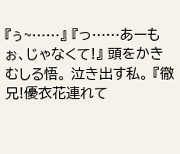『ぅ~……』 『っ……あーもぉ、じゃなくて!』 頭をかきむしる悟。 泣き出す私。 『徹兄!優衣花連れて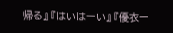帰る』 『はいはーい』 『優衣ー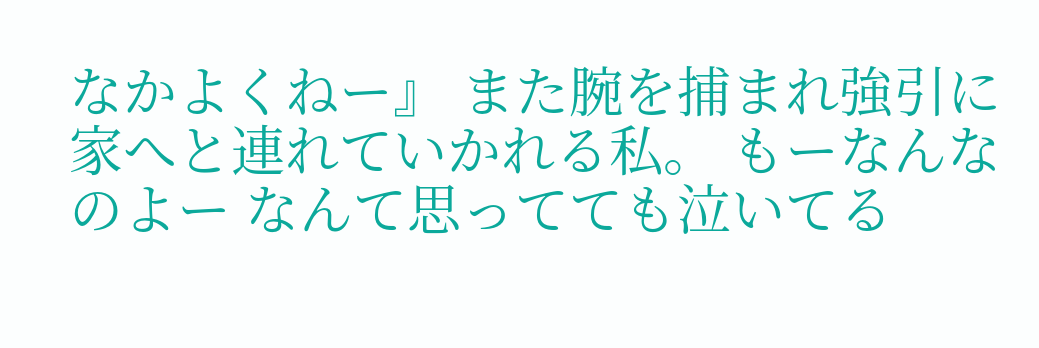なかよくねー』 また腕を捕まれ強引に家へと連れていかれる私。 もーなんなのよー なんて思ってても泣いてる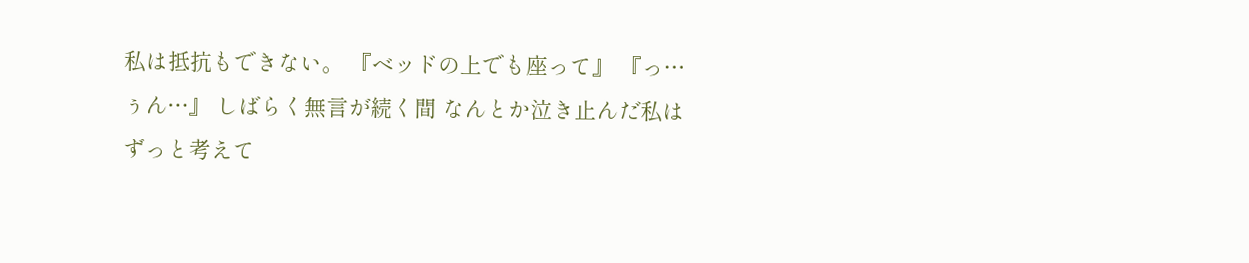私は抵抗もできない。 『ベッドの上でも座って』 『っ…ぅん…』 しばらく無言が続く間 なんとか泣き止んだ私は ずっと考えて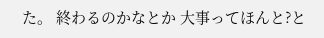た。 終わるのかなとか 大事ってほんと?と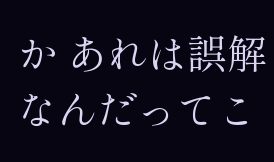か あれは誤解なんだってこ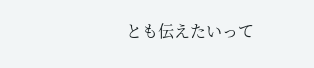とも伝えたいって